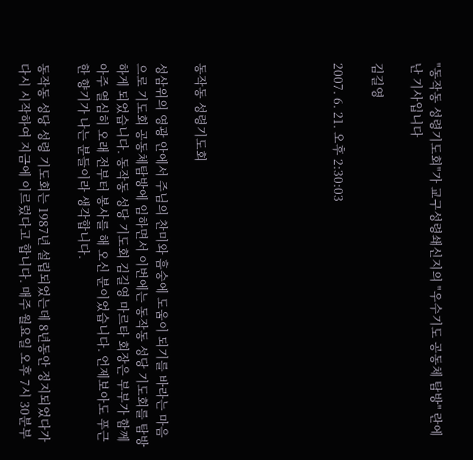"동작동 성령기도회"가 교구성령쇄신지의 "우수기도 공동체 탐방" 란에 난 기사입니다

김길영

2007. 6. 21. 오후 2:30:03






동작동 성령기도회

성삼위의 영광 안에서 주님의 찬미와 흠숭에 도움이 되기를 바라는 마음으로 기도회 공동체탐방에 임하면서 이번에는 동작동 성당 기도회를 탐방하게 되었습니다. 동작동 성당 기도회 김길영 마르타 회장은 부부가 함께 아주 열심히 오래 전부터 봉사를 해 오신 분이었습니다. 언제보아도 푸근한 향기가 나는 분들이라 생각합니다.

동작동 성당 성령 기도회는 1987년 설립되었는데 8년동안 정지되었다가 다시 시작하여 지금에 이르렀다고 합니다. 매주 월요일 오후 7시 30분부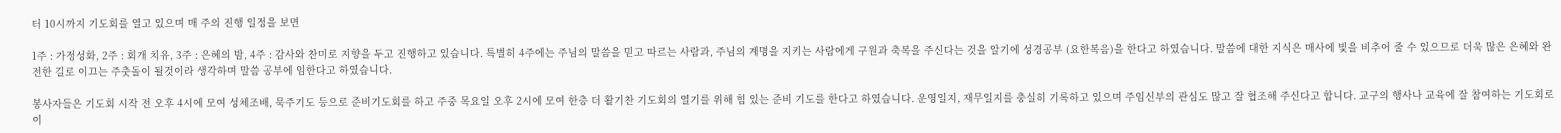터 10시까지 기도회를 열고 있으며 매 주의 진행 일정을 보면

1주 : 가정성화, 2주 : 회개 치유, 3주 : 은혜의 밤, 4주 : 감사와 찬미로 지향을 두고 진행하고 있습니다. 특별히 4주에는 주님의 말씀을 믿고 따르는 사람과, 주님의 계명을 지키는 사람에게 구원과 축복을 주신다는 것을 알기에 성경공부 (요한복음)을 한다고 하였습니다. 말씀에 대한 지식은 매사에 빛을 비추어 줄 수 있으므로 더욱 많은 은혜와 완전한 길로 이끄는 주춧돌이 될것이라 생각하며 말씀 공부에 임한다고 하였습니다.

봉사자들은 기도회 시작 전 오후 4시에 모여 성체조배, 묵주기도 등으로 준비기도회를 하고 주중 목요일 오후 2시에 모여 한층 더 활기찬 기도회의 열기를 위해 힘 있는 준비 기도를 한다고 하였습니다. 운영일지, 재무일지를 충실히 기록하고 있으며 주임신부의 관심도 많고 잘 협조해 주신다고 합니다. 교구의 행사나 교육에 잘 참여하는 기도회로 이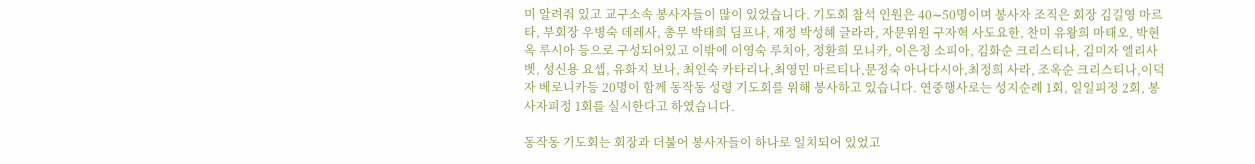미 알려줘 있고 교구소속 봉사자들이 많이 있었습니다. 기도회 참석 인원은 40∼50명이며 봉사자 조직은 회장 김길영 마르타, 부회장 우병숙 데레사, 총무 박태희 딤프나, 재정 박성혜 글라라, 자문위원 구자혁 사도요한, 찬미 유왕희 마태오, 박현옥 루시아 등으로 구성되어있고 이밖에 이영숙 루치아, 정환희 모니카, 이은정 소피아, 김화순 크리스티나, 김미자 엘리사벳, 성신용 요셉, 유화지 보나, 최인숙 카타리나,최영민 마르티나,문정숙 아나다시아,최정희 사라, 조옥순 크리스티나,이덕자 베로니카등 20명이 함께 동작동 성령 기도회를 위해 봉사하고 있습니다. 연중행사로는 성지순례 1회, 일일피정 2회, 봉사자피정 1회를 실시한다고 하였습니다.

동작동 기도회는 회장과 더불어 봉사자들이 하나로 일치되어 있었고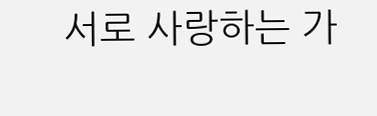서로 사랑하는 가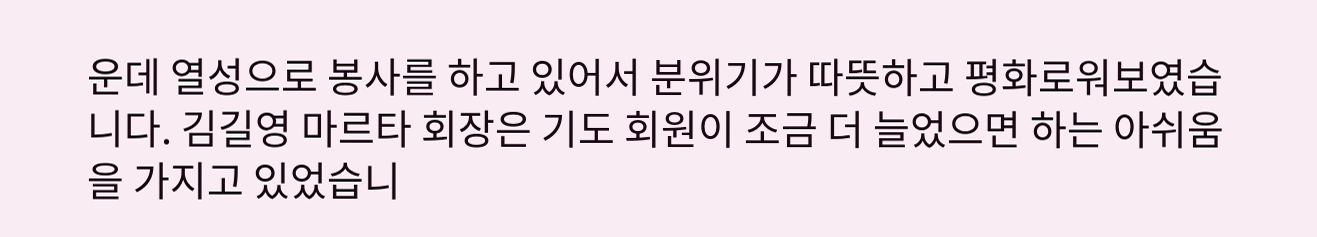운데 열성으로 봉사를 하고 있어서 분위기가 따뜻하고 평화로워보였습니다. 김길영 마르타 회장은 기도 회원이 조금 더 늘었으면 하는 아쉬움을 가지고 있었습니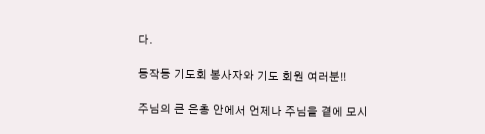다.

동작동 기도회 봉사자와 기도 회원 여러분!!

주님의 큰 은총 안에서 언제나 주님을 곁에 모시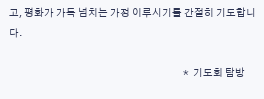고, 평화가 가득 넘치는 가정 이루시기를 간절히 기도합니다.

                                                                                       *  기도회 탐방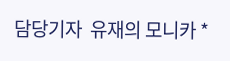담당기자  유재의 모니카 *